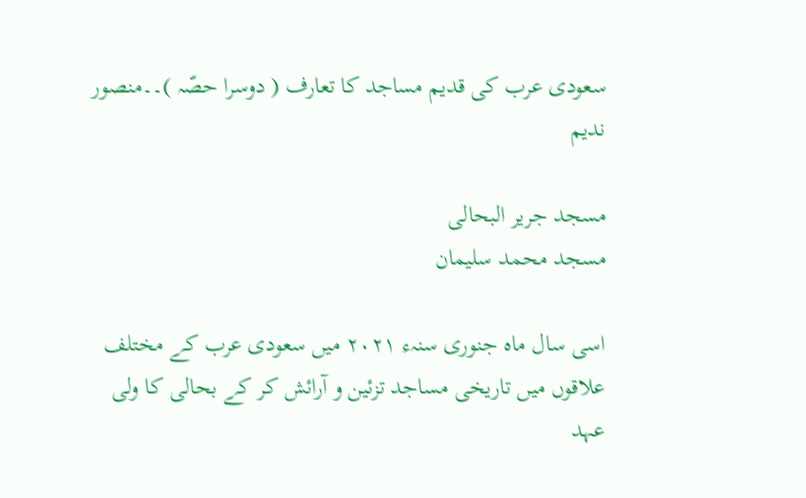سعودی عرب کی قدیم مساجد کا تعارف ( دوسرا حصّہ )۔۔منصور ندیم

مسجد جریر البحالی
مسجد محمد سلیمان

اسی سال ماہ جنوری سنہء ۲۰۲۱ میں سعودی عرب کے مختلف علاقوں میں تاریخی مساجد تزئین و آرائش کر کے بحالی کا ولی عہد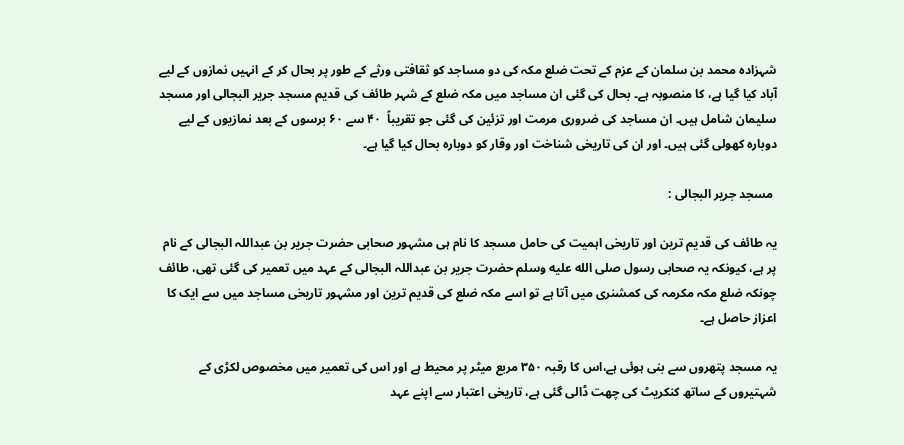شہزادہ محمد بن سلمان کے عزم کے تحت ضلع مکہ کی دو مساجد کو ثقافتی ورثے کے طور پر بحال کر کے انہیں نمازوں کے لیے آباد کیا گیا ہے، کا منصوبہ ہے۔ بحال کی گئی ان مساجد میں مکہ ضلع کے شہر طائف کی قدیم مسجد جریر البجالی اور مسجد سلیمان شامل ہیں۔ ان مساجد کی ضروری مرمت اور تزئین کی گئی جو تقریباً  ۴۰ سے ۶۰ برسوں کے بعد نمازیوں کے لیے دوبارہ کھولی گئی ہیں۔ اور ان کی تاریخی شناخت اور وقار کو دوبارہ بحال کیا گیا ہے۔

 مسجد جریر البجالی :

یہ طائف کی قدیم ترین اور تاریخی اہمیت کی حامل مسجد کا نام ہی مشہور صحابی حضرت جریر بن عبداللہ البجالی کے نام پر ہے، کیونکہ یہ صحابی رسول صلى الله عليه وسلم حضرت جریر بن عبداللہ البجالی کے عہد میں تعمیر کی گئی تھی، طائف چونکہ ضلع مکہ مکرمہ کی کمشنری میں آتا ہے تو اسے مکہ ضلع کی قدیم ترین اور مشہور تاریخی مساجد میں سے ایک کا اعزاز حاصل ہے۔

یہ مسجد پتھروں سے بنی ہوئی ہے،اس کا رقبہ ۳۵۰ مربع میٹر پر محیط ہے اور اس کی تعمیر میں مخصوص لکڑی کے شہتیروں کے ساتھ کنکریٹ کی چھت ڈالی گئی ہے، تاریخی اعتبار سے اپنے عہد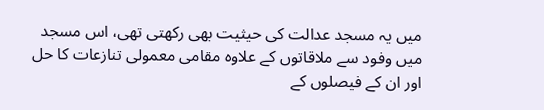میں یہ مسجد عدالت کی حیثیت بھی رکھتی تھی، اس مسجد میں وفود سے ملاقاتوں کے علاوہ مقامی معمولی تنازعات کا حل اور ان کے فیصلوں کے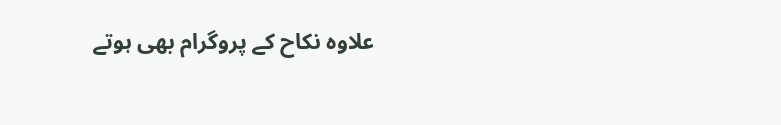علاوہ نکاح کے پروگرام بھی ہوتے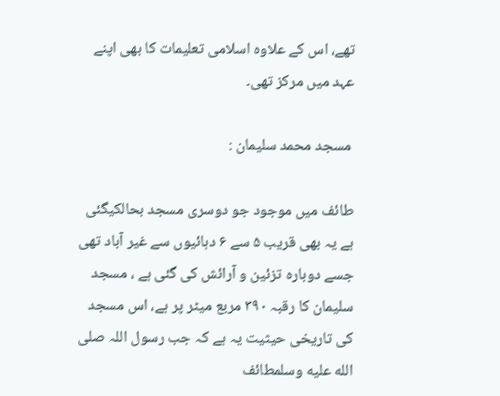تھے، اس کے علاوہ اسلامی تعلیمات کا بھی اپنے عہد میں مرکز تھی۔

 مسجد محمد سلیمان :

طائف میں موجود جو دوسری مسجد بحالکیگئی ہے یہ بھی قریب ۵ سے ۶ دہائیوں سے غیر آباد تھی جسے دوبارہ تزئین و آرائش کی گئی ہے ، مسجد سلیمان کا رقبہ ۳۹۰ مربع میٹر پر ہے، اس مسجد کی تاریخی حیثیت یہ ہے کہ جب رسول اللہ صلى الله عليه وسلمطائف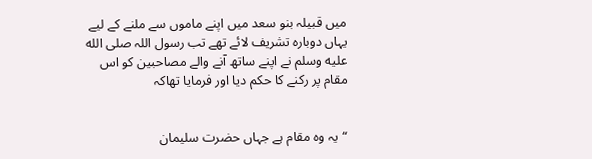میں قبیلہ بنو سعد میں اپنے ماموں سے ملنے کے لیے یہاں دوبارہ تشریف لائے تھے تب رسول اللہ صلى الله عليه وسلم نے اپنے ساتھ آنے والے مصاحبین کو اس مقام پر رکنے کا حکم دیا اور فرمایا تھاکہ


“یہ وہ مقام ہے جہاں حضرت سلیمان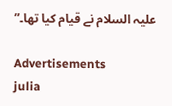علیہ السلام نے قیام کیا تھا۔”

Advertisements
julia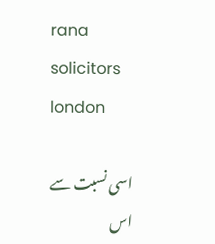rana solicitors london

اسی نسبت سے اس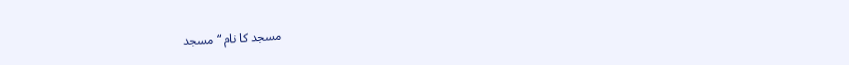مسجد کا نام “مسجد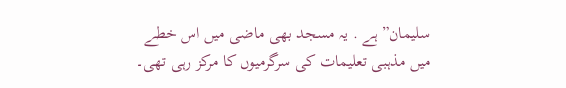سلیمان” ہے . یہ مسجد بھی ماضی میں اس خطے میں مذہبی تعلیمات کی سرگرمیوں کا مرکز رہی تھی۔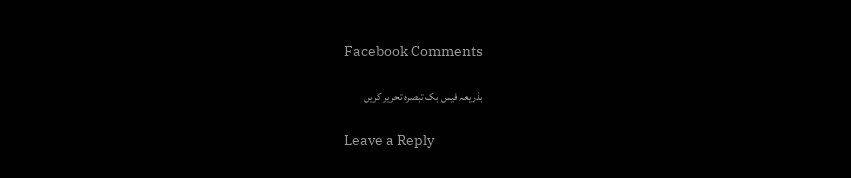Facebook Comments

بذریعہ فیس بک تبصرہ تحریر کریں

Leave a Reply